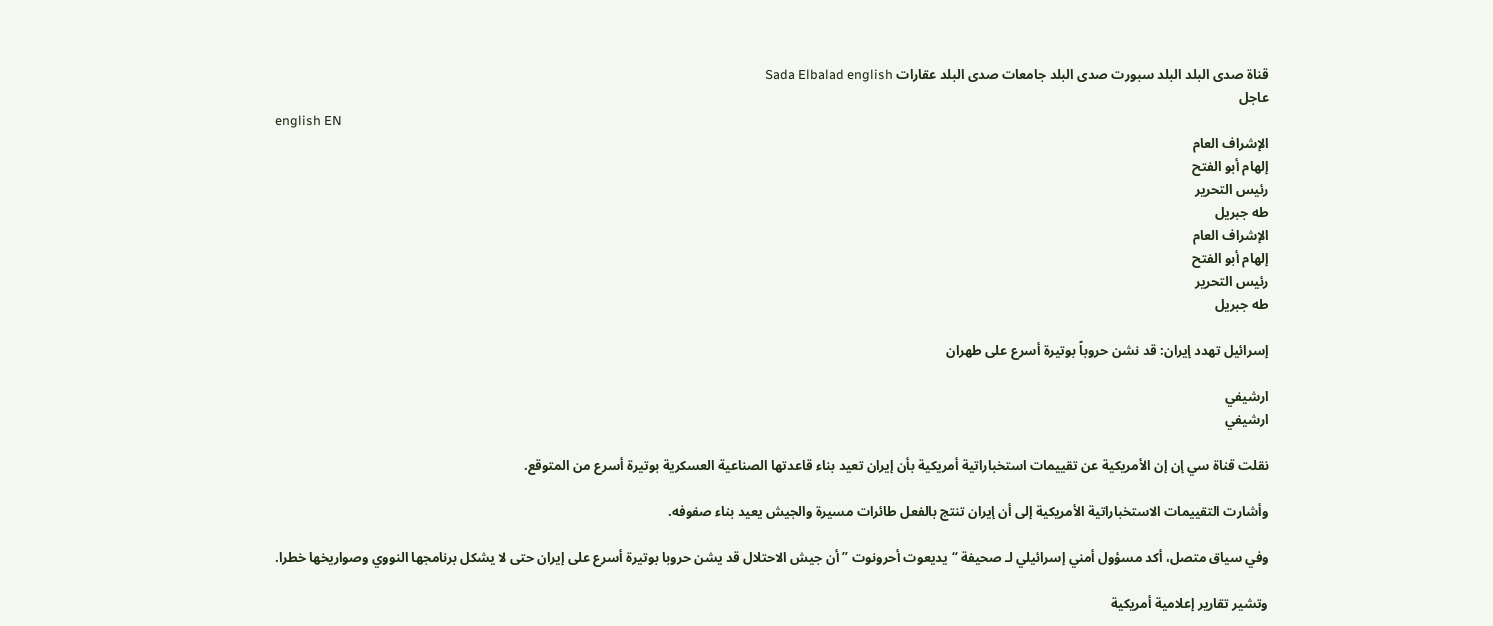قناة صدى البلد البلد سبورت صدى البلد جامعات صدى البلد عقارات Sada Elbalad english
عاجل
english EN
الإشراف العام
إلهام أبو الفتح
رئيس التحرير
طه جبريل
الإشراف العام
إلهام أبو الفتح
رئيس التحرير
طه جبريل

إسرائيل تهدد إيران: قد نشن حروباً بوتيرة أسرع على طهران

ارشيفي
ارشيفي

نقلت قناة سي إن إن الأمريكية عن تقييمات استخباراتية أمريكية بأن إيران تعيد بناء قاعدتها الصناعية العسكرية بوتيرة أسرع من المتوقع.

وأشارت التقييمات الاستخباراتية الأمريكية إلى أن إيران تنتج بالفعل طائرات مسيرة والجيش يعيد بناء صفوفه.

وفي سياق متصل، أكد مسؤول أمني إسرائيلي لـ صحيفة “يديعوت أحرونوت ” أن جيش الاحتلال قد يشن حروبا بوتيرة أسرع على إيران حتى لا يشكل برنامجها النووي وصواريخها خطرا.

وتشير تقارير إعلامية أمريكية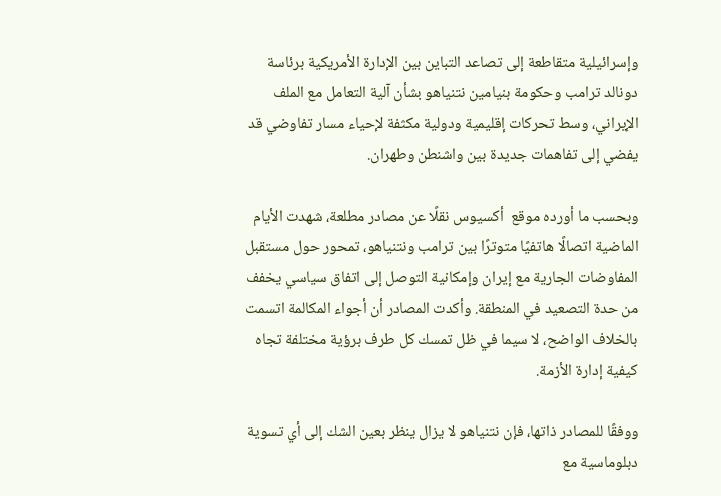وإسرائيلية متقاطعة إلى تصاعد التباين بين الإدارة الأمريكية برئاسة دونالد ترامب وحكومة بنيامين نتنياهو بشأن آلية التعامل مع الملف الإيراني، وسط تحركات إقليمية ودولية مكثفة لإحياء مسار تفاوضي قد يفضي إلى تفاهمات جديدة بين واشنطن وطهران.

وبحسب ما أورده موقع  أكسيوس نقلًا عن مصادر مطلعة، شهدت الأيام الماضية اتصالًا هاتفيًا متوترًا بين ترامب ونتنياهو، تمحور حول مستقبل المفاوضات الجارية مع إيران وإمكانية التوصل إلى اتفاق سياسي يخفف من حدة التصعيد في المنطقة. وأكدت المصادر أن أجواء المكالمة اتسمت بالخلاف الواضح، لا سيما في ظل تمسك كل طرف برؤية مختلفة تجاه كيفية إدارة الأزمة.

ووفقًا للمصادر ذاتها، فإن نتنياهو لا يزال ينظر بعين الشك إلى أي تسوية دبلوماسية مع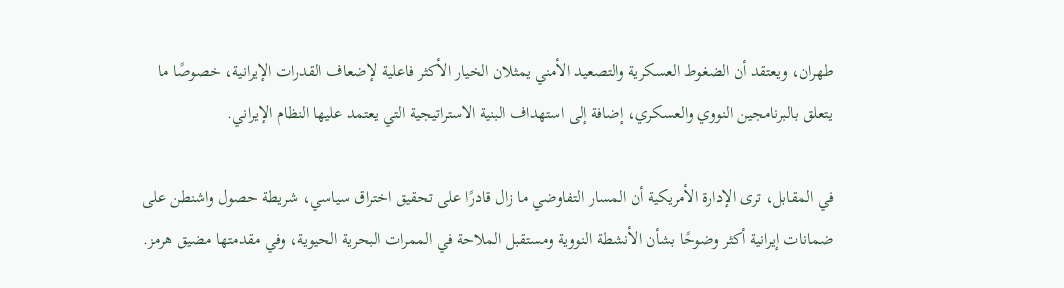طهران، ويعتقد أن الضغوط العسكرية والتصعيد الأمني يمثلان الخيار الأكثر فاعلية لإضعاف القدرات الإيرانية، خصوصًا ما يتعلق بالبرنامجين النووي والعسكري، إضافة إلى استهداف البنية الاستراتيجية التي يعتمد عليها النظام الإيراني.

في المقابل، ترى الإدارة الأمريكية أن المسار التفاوضي ما زال قادرًا على تحقيق اختراق سياسي، شريطة حصول واشنطن على ضمانات إيرانية أكثر وضوحًا بشأن الأنشطة النووية ومستقبل الملاحة في الممرات البحرية الحيوية، وفي مقدمتها مضيق هرمز.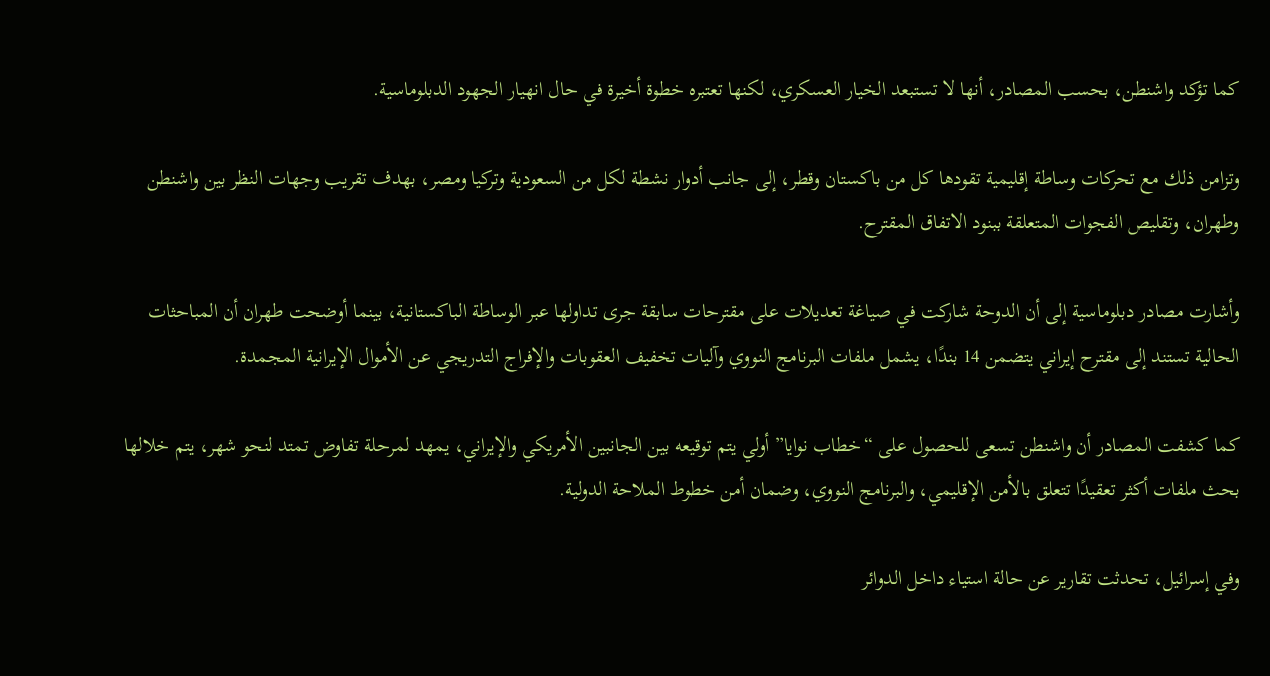كما تؤكد واشنطن، بحسب المصادر، أنها لا تستبعد الخيار العسكري، لكنها تعتبره خطوة أخيرة في حال انهيار الجهود الدبلوماسية.

وتزامن ذلك مع تحركات وساطة إقليمية تقودها كل من باكستان وقطر، إلى جانب أدوار نشطة لكل من السعودية وتركيا ومصر، بهدف تقريب وجهات النظر بين واشنطن وطهران، وتقليص الفجوات المتعلقة ببنود الاتفاق المقترح.

وأشارت مصادر دبلوماسية إلى أن الدوحة شاركت في صياغة تعديلات على مقترحات سابقة جرى تداولها عبر الوساطة الباكستانية، بينما أوضحت طهران أن المباحثات الحالية تستند إلى مقترح إيراني يتضمن 14 بندًا، يشمل ملفات البرنامج النووي وآليات تخفيف العقوبات والإفراج التدريجي عن الأموال الإيرانية المجمدة.

كما كشفت المصادر أن واشنطن تسعى للحصول على “خطاب نوايا” أولي يتم توقيعه بين الجانبين الأمريكي والإيراني، يمهد لمرحلة تفاوض تمتد لنحو شهر، يتم خلالها بحث ملفات أكثر تعقيدًا تتعلق بالأمن الإقليمي، والبرنامج النووي، وضمان أمن خطوط الملاحة الدولية.

وفي إسرائيل، تحدثت تقارير عن حالة استياء داخل الدوائر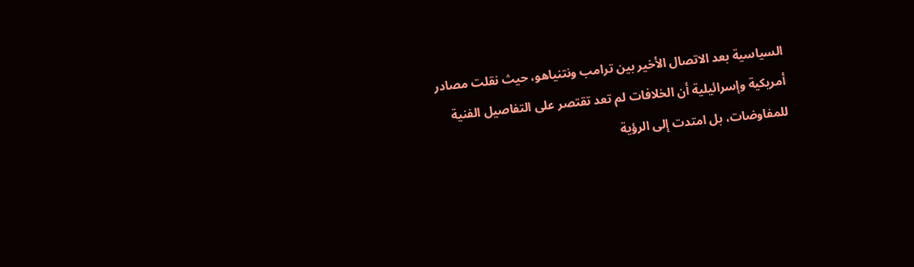السياسية بعد الاتصال الأخير بين ترامب ونتنياهو، حيث نقلت مصادر أمريكية وإسرائيلية أن الخلافات لم تعد تقتصر على التفاصيل الفنية للمفاوضات، بل امتدت إلى الرؤية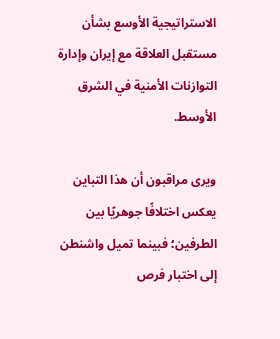الاستراتيجية الأوسع بشأن مستقبل العلاقة مع إيران وإدارة التوازنات الأمنية في الشرق الأوسط.

ويرى مراقبون أن هذا التباين يعكس اختلافًا جوهريًا بين الطرفين؛ فبينما تميل واشنطن إلى اختبار فرص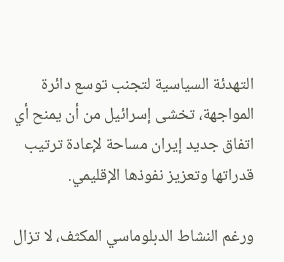التهدئة السياسية لتجنب توسع دائرة المواجهة، تخشى إسرائيل من أن يمنح أي اتفاق جديد إيران مساحة لإعادة ترتيب قدراتها وتعزيز نفوذها الإقليمي.

ورغم النشاط الدبلوماسي المكثف، لا تزال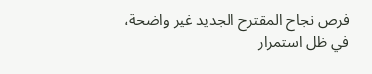فرص نجاح المقترح الجديد غير واضحة، في ظل استمرار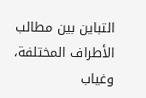التباين بين مطالب الأطراف المختلفة، وغياب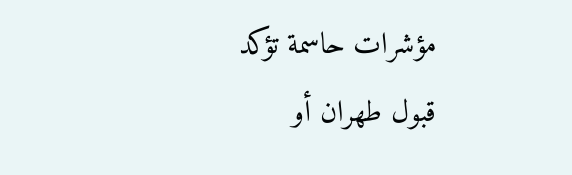مؤشرات حاسمة تؤكد قبول طهران أو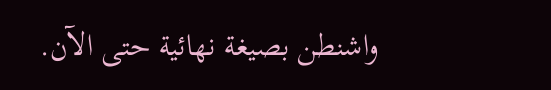واشنطن بصيغة نهائية حتى الآن.